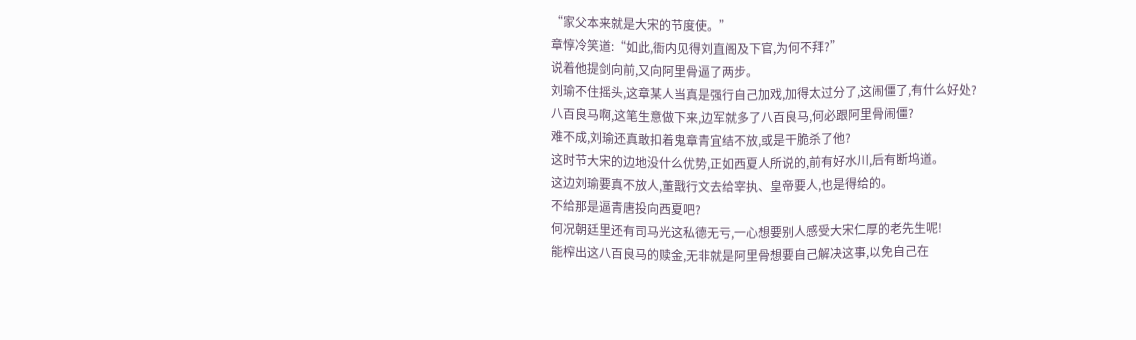“家父本来就是大宋的节度使。”
章惇冷笑道:“如此,衙内见得刘直阁及下官,为何不拜?”
说着他提剑向前,又向阿里骨逼了两步。
刘瑜不住摇头,这章某人当真是强行自己加戏,加得太过分了,这闹僵了,有什么好处?
八百良马啊,这笔生意做下来,边军就多了八百良马,何必跟阿里骨闹僵?
难不成,刘瑜还真敢扣着鬼章青宜结不放,或是干脆杀了他?
这时节大宋的边地没什么优势,正如西夏人所说的,前有好水川,后有断坞道。
这边刘瑜要真不放人,董戬行文去给宰执、皇帝要人,也是得给的。
不给那是逼青唐投向西夏吧?
何况朝廷里还有司马光这私德无亏,一心想要别人感受大宋仁厚的老先生呢!
能榨出这八百良马的赎金,无非就是阿里骨想要自己解决这事,以免自己在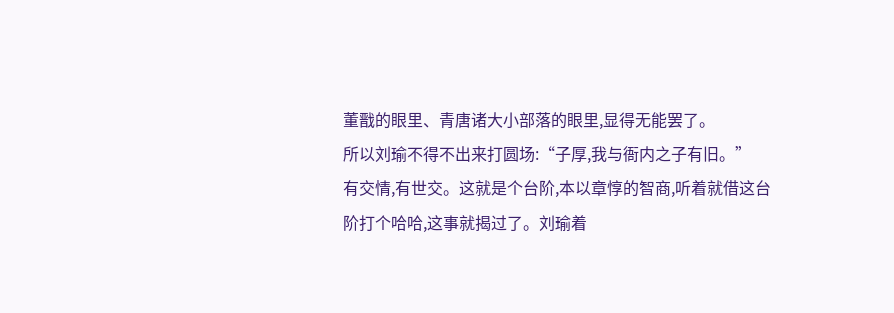董戬的眼里、青唐诸大小部落的眼里,显得无能罢了。
所以刘瑜不得不出来打圆场:“子厚,我与衙内之子有旧。”
有交情,有世交。这就是个台阶,本以章惇的智商,听着就借这台阶打个哈哈,这事就揭过了。刘瑜着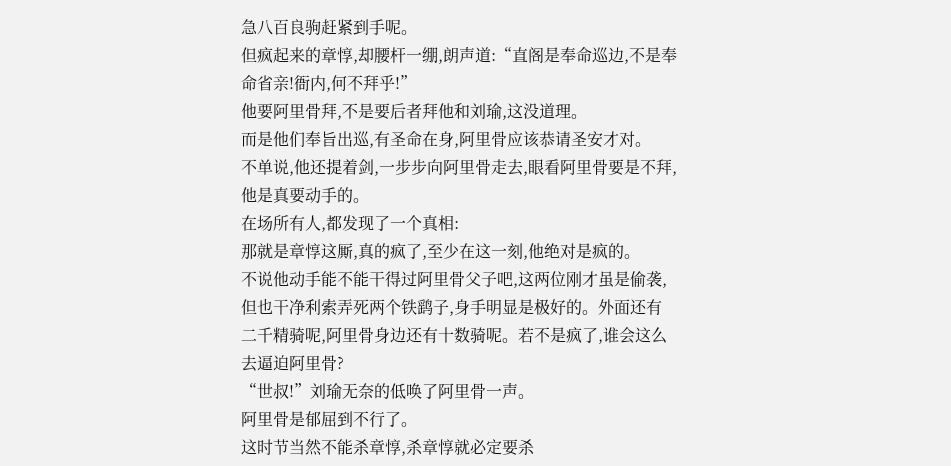急八百良驹赶紧到手呢。
但疯起来的章惇,却腰杆一绷,朗声道:“直阁是奉命巡边,不是奉命省亲!衙内,何不拜乎!”
他要阿里骨拜,不是要后者拜他和刘瑜,这没道理。
而是他们奉旨出巡,有圣命在身,阿里骨应该恭请圣安才对。
不单说,他还提着剑,一步步向阿里骨走去,眼看阿里骨要是不拜,他是真要动手的。
在场所有人,都发现了一个真相:
那就是章惇这厮,真的疯了,至少在这一刻,他绝对是疯的。
不说他动手能不能干得过阿里骨父子吧,这两位刚才虽是偷袭,但也干净利索弄死两个铁鹞子,身手明显是极好的。外面还有二千精骑呢,阿里骨身边还有十数骑呢。若不是疯了,谁会这么去逼迫阿里骨?
“世叔!”刘瑜无奈的低唤了阿里骨一声。
阿里骨是郁屈到不行了。
这时节当然不能杀章惇,杀章惇就必定要杀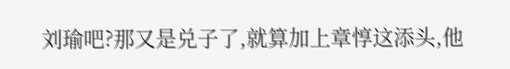刘瑜吧?那又是兑子了,就算加上章惇这添头,他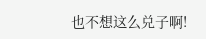也不想这么兑子啊!